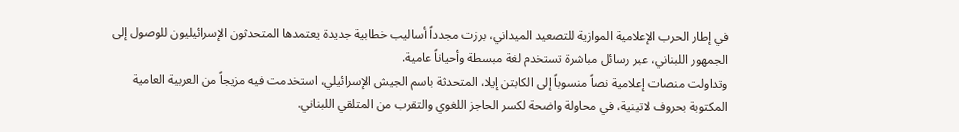في إطار الحرب الإعلامية الموازية للتصعيد الميداني، برزت مجدداً أساليب خطابية جديدة يعتمدها المتحدثون الإسرائيليون للوصول إلى الجمهور اللبناني، عبر رسائل مباشرة تستخدم لغة مبسطة وأحياناً عامية.
وتداولت منصات إعلامية نصاً منسوباً إلى الكابتن إيلا، المتحدثة باسم الجيش الإسرائيلي، استخدمت فيه مزيجاً من العربية العامية المكتوبة بحروف لاتينية، في محاولة واضحة لكسر الحاجز اللغوي والتقرب من المتلقي اللبناني.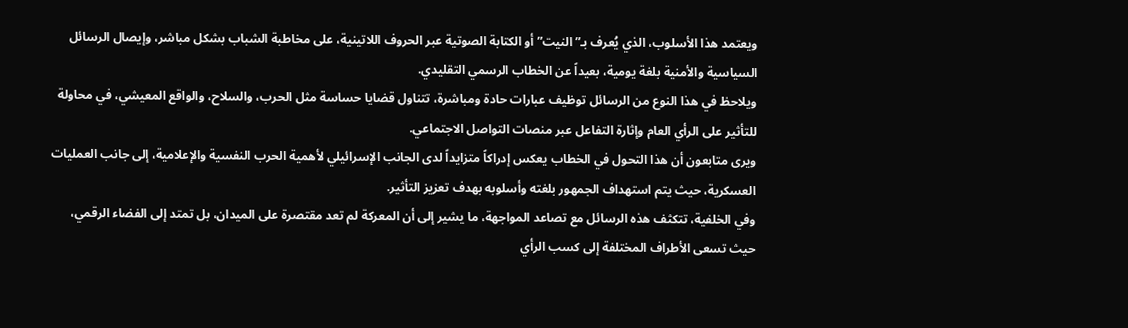ويعتمد هذا الأسلوب، الذي يُعرف بـ”النيت” أو الكتابة الصوتية عبر الحروف اللاتينية، على مخاطبة الشباب بشكل مباشر، وإيصال الرسائل السياسية والأمنية بلغة يومية، بعيداً عن الخطاب الرسمي التقليدي.
ويلاحظ في هذا النوع من الرسائل توظيف عبارات حادة ومباشرة، تتناول قضايا حساسة مثل الحرب، والسلاح، والواقع المعيشي، في محاولة للتأثير على الرأي العام وإثارة التفاعل عبر منصات التواصل الاجتماعي.
ويرى متابعون أن هذا التحول في الخطاب يعكس إدراكاً متزايداً لدى الجانب الإسرائيلي لأهمية الحرب النفسية والإعلامية، إلى جانب العمليات العسكرية، حيث يتم استهداف الجمهور بلغته وأسلوبه بهدف تعزيز التأثير.
وفي الخلفية، تتكثف هذه الرسائل مع تصاعد المواجهة، ما يشير إلى أن المعركة لم تعد مقتصرة على الميدان، بل تمتد إلى الفضاء الرقمي، حيث تسعى الأطراف المختلفة إلى كسب الرأي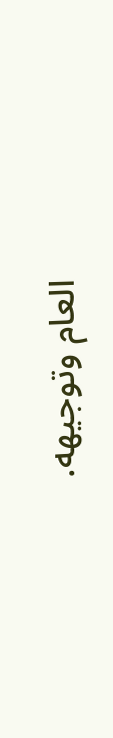العام وتوجيهه.